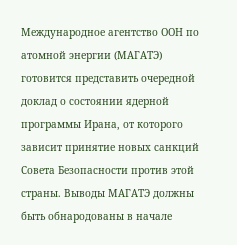Международное агентство ООН по атомной энергии (МАГАТЭ) готовится представить очередной доклад о состоянии ядерной программы Ирана, от которого зависит принятие новых санкций Совета Безопасности против этой страны. Выводы МАГАТЭ должны быть обнародованы в начале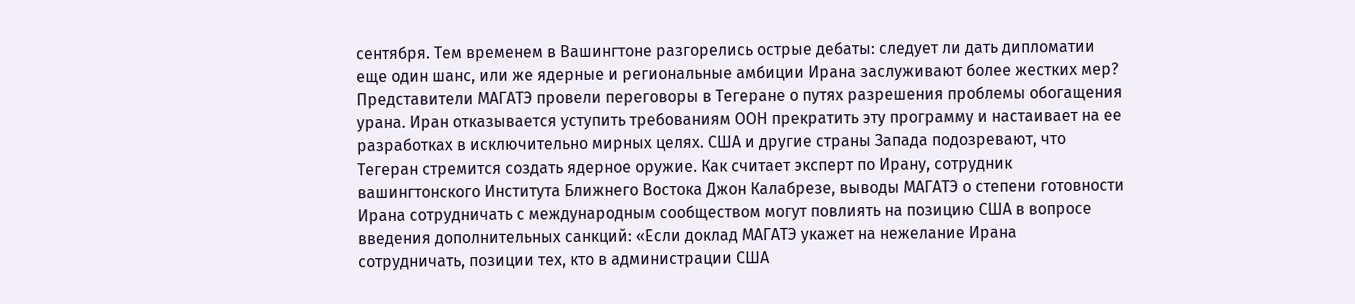сентября. Тем временем в Вашингтоне разгорелись острые дебаты: следует ли дать дипломатии еще один шанс, или же ядерные и региональные амбиции Ирана заслуживают более жестких мер?
Представители МАГАТЭ провели переговоры в Тегеране о путях разрешения проблемы обогащения урана. Иран отказывается уступить требованиям ООН прекратить эту программу и настаивает на ее разработках в исключительно мирных целях. США и другие страны Запада подозревают, что Тегеран стремится создать ядерное оружие. Как считает эксперт по Ирану, сотрудник вашингтонского Института Ближнего Востока Джон Калабрезе, выводы МАГАТЭ о степени готовности Ирана сотрудничать с международным сообществом могут повлиять на позицию США в вопросе введения дополнительных санкций: «Если доклад МАГАТЭ укажет на нежелание Ирана сотрудничать, позиции тех, кто в администрации США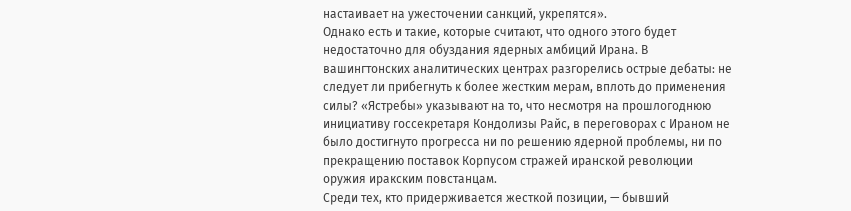настаивает на ужесточении санкций, укрепятся».
Однако есть и такие, которые считают, что одного этого будет недостаточно для обуздания ядерных амбиций Ирана. В вашингтонских аналитических центрах разгорелись острые дебаты: не следует ли прибегнуть к более жестким мерам, вплоть до применения силы? «Ястребы» указывают на то, что несмотря на прошлогоднюю инициативу госсекретаря Кондолизы Райс, в переговорах с Ираном не было достигнуто прогресса ни по решению ядерной проблемы, ни по прекращению поставок Корпусом стражей иранской революции оружия иракским повстанцам.
Среди тех, кто придерживается жесткой позиции, — бывший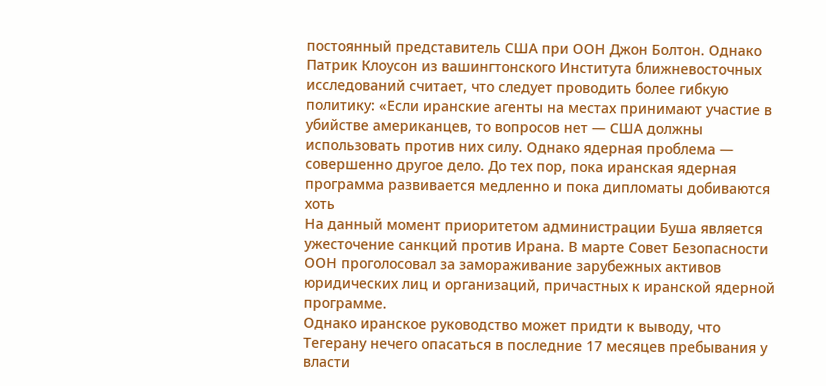постоянный представитель США при ООН Джон Болтон. Однако Патрик Клоусон из вашингтонского Института ближневосточных исследований считает, что следует проводить более гибкую политику: «Если иранские агенты на местах принимают участие в убийстве американцев, то вопросов нет — США должны использовать против них силу. Однако ядерная проблема — совершенно другое дело. До тех пор, пока иранская ядерная программа развивается медленно и пока дипломаты добиваются хоть
На данный момент приоритетом администрации Буша является ужесточение санкций против Ирана. В марте Совет Безопасности ООН проголосовал за замораживание зарубежных активов юридических лиц и организаций, причастных к иранской ядерной программе.
Однако иранское руководство может придти к выводу, что Тегерану нечего опасаться в последние 17 месяцев пребывания у власти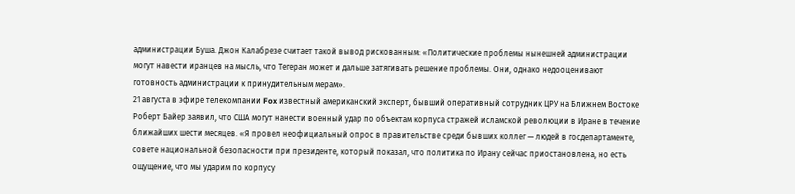администрации Буша. Джон Калабрезе считает такой вывод рискованным: «Политические проблемы нынешней администрации могут навести иранцев на мысль, что Тегеран может и дальше затягивать решение проблемы. Они, однако недооценивают готовность администрации к принудительным мерам».
21 августа в эфире телекомпании Fox известный американский эксперт, бывший оперативный сотрудник ЦРУ на Ближнем Востоке Роберт Байер заявил, что США могут нанести военный удар по объектам корпуса стражей исламской революции в Иране в течение ближайших шести месяцев. «Я провел неофициальный опрос в правительстве среди бывших коллег — людей в госдепартаменте, совете национальной безопасности при президенте, который показал, что политика по Ирану сейчас приостановлена, но есть ощущение, что мы ударим по корпусу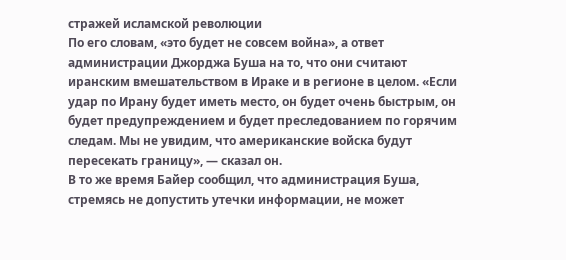стражей исламской революции
По его словам, «это будет не совсем война», а ответ администрации Джорджа Буша на то, что они считают иранским вмешательством в Ираке и в регионе в целом. «Если удар по Ирану будет иметь место, он будет очень быстрым, он будет предупреждением и будет преследованием по горячим следам. Мы не увидим, что американские войска будут пересекать границу», — сказал он.
В то же время Байер сообщил, что администрация Буша, стремясь не допустить утечки информации, не может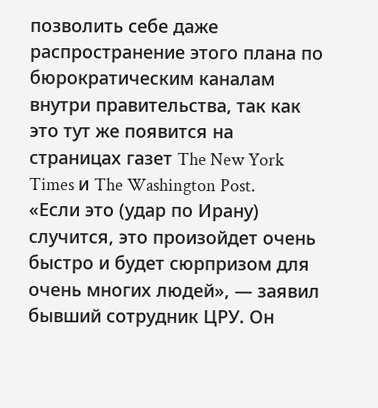позволить себе даже распространение этого плана по бюрократическим каналам внутри правительства, так как это тут же появится на страницах газет The New York Times и The Washington Post.
«Если это (удар по Ирану) случится, это произойдет очень быстро и будет сюрпризом для очень многих людей», — заявил бывший сотрудник ЦРУ. Он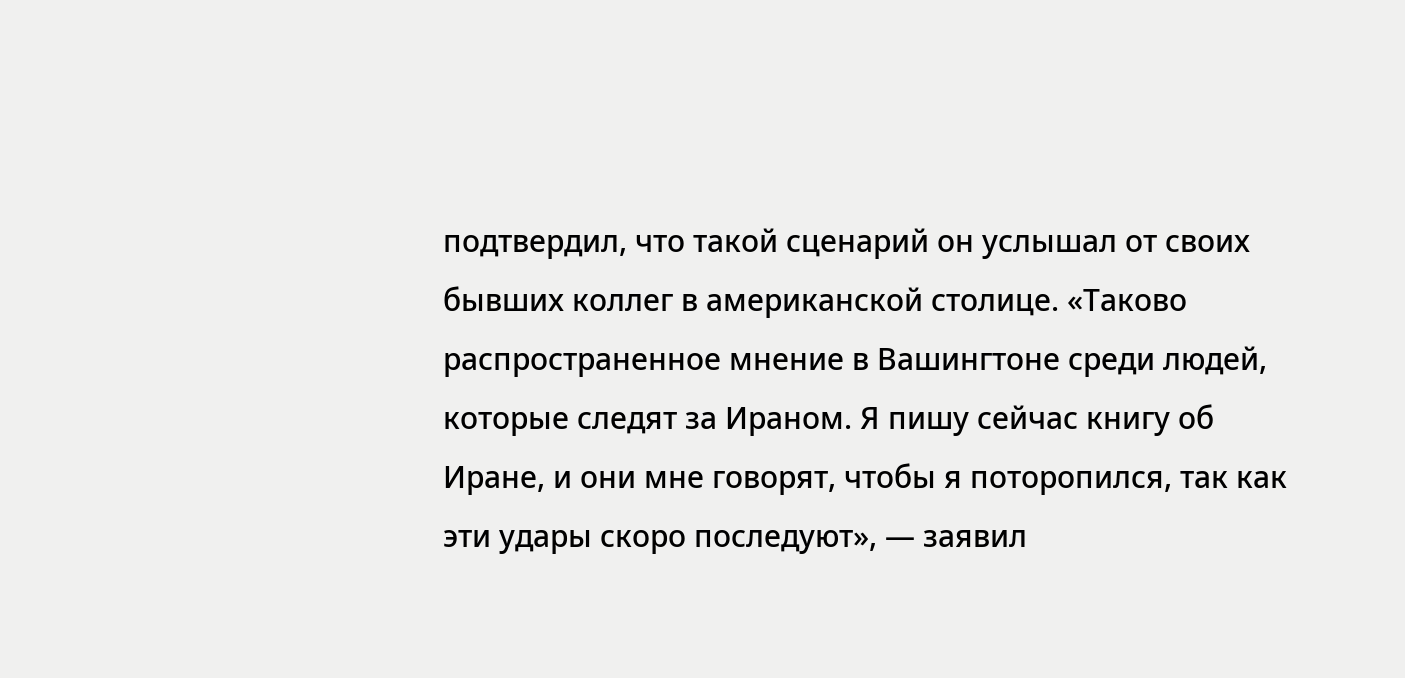подтвердил, что такой сценарий он услышал от своих бывших коллег в американской столице. «Таково распространенное мнение в Вашингтоне среди людей, которые следят за Ираном. Я пишу сейчас книгу об Иране, и они мне говорят, чтобы я поторопился, так как эти удары скоро последуют», — заявил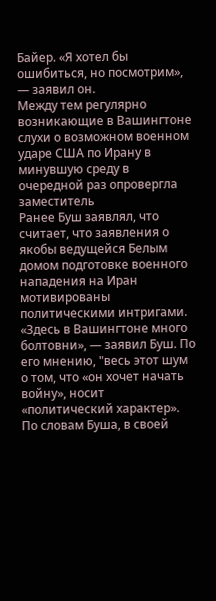Байер. «Я хотел бы ошибиться, но посмотрим», — заявил он.
Между тем регулярно возникающие в Вашингтоне слухи о возможном военном ударе США по Ирану в минувшую среду в очередной раз опровергла заместитель
Ранее Буш заявлял, что считает, что заявления о якобы ведущейся Белым домом подготовке военного нападения на Иран мотивированы политическими интригами. «Здесь в Вашингтоне много болтовни», — заявил Буш. По его мнению, "весь этот шум о том, что «он хочет начать войну», носит «политический характер».
По словам Буша, в своей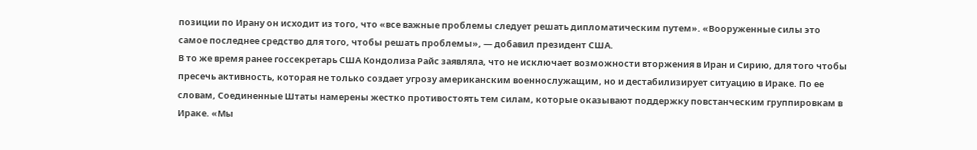позиции по Ирану он исходит из того, что «все важные проблемы следует решать дипломатическим путем». «Вооруженные силы это самое последнее средство для того, чтобы решать проблемы», — добавил президент США.
В то же время ранее госсекретарь США Кондолиза Райс заявляла, что не исключает возможности вторжения в Иран и Сирию, для того чтобы пресечь активность, которая не только создает угрозу американским военнослужащим, но и дестабилизирует ситуацию в Ираке. По ее словам, Соединенные Штаты намерены жестко противостоять тем силам, которые оказывают поддержку повстанческим группировкам в Ираке. «Мы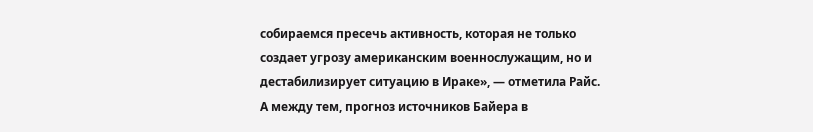собираемся пресечь активность, которая не только создает угрозу американским военнослужащим, но и дестабилизирует ситуацию в Ираке», — отметила Райс.
А между тем, прогноз источников Байера в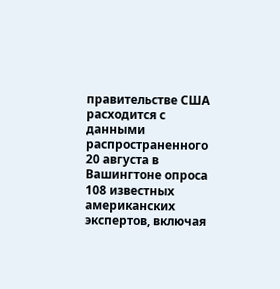правительстве США расходится с данными распространенного 20 августа в Вашингтоне опроса 108 известных американских экспертов, включая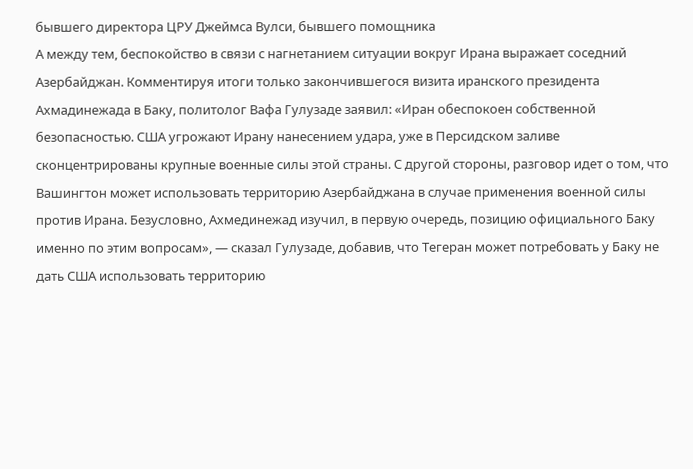бывшего директора ЦРУ Джеймса Вулси, бывшего помощника
А между тем, беспокойство в связи с нагнетанием ситуации вокруг Ирана выражает соседний Азербайджан. Комментируя итоги только закончившегося визита иранского президента Ахмадинежада в Баку, политолог Вафа Гулузаде заявил: «Иран обеспокоен собственной безопасностью. США угрожают Ирану нанесением удара, уже в Персидском заливе сконцентрированы крупные военные силы этой страны. С другой стороны, разговор идет о том, что Вашингтон может использовать территорию Азербайджана в случае применения военной силы против Ирана. Безусловно, Ахмединежад изучил, в первую очередь, позицию официального Баку именно по этим вопросам», — сказал Гулузаде, добавив, что Тегеран может потребовать у Баку не дать США использовать территорию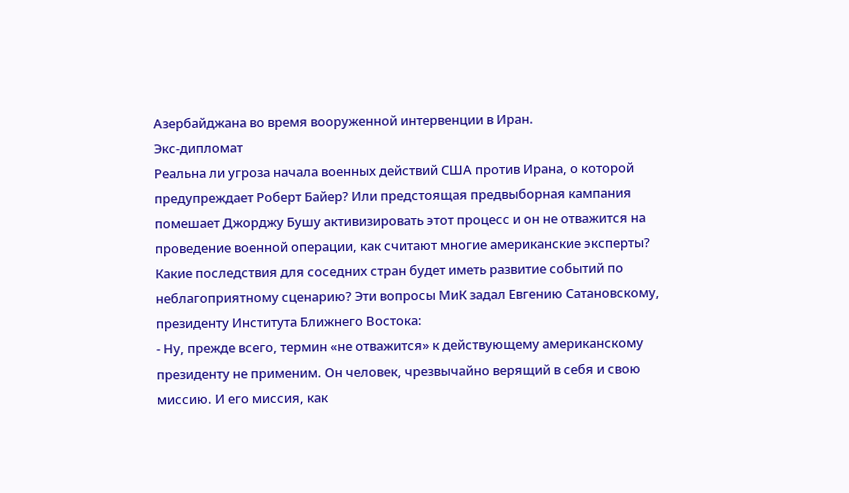Азербайджана во время вооруженной интервенции в Иран.
Экс-дипломат
Реальна ли угроза начала военных действий США против Ирана, о которой предупреждает Роберт Байер? Или предстоящая предвыборная кампания помешает Джорджу Бушу активизировать этот процесс и он не отважится на проведение военной операции, как считают многие американские эксперты? Какие последствия для соседних стран будет иметь развитие событий по неблагоприятному сценарию? Эти вопросы МиК задал Евгению Сатановскому, президенту Института Ближнего Востока:
- Ну, прежде всего, термин «не отважится» к действующему американскому президенту не применим. Он человек, чрезвычайно верящий в себя и свою миссию. И его миссия, как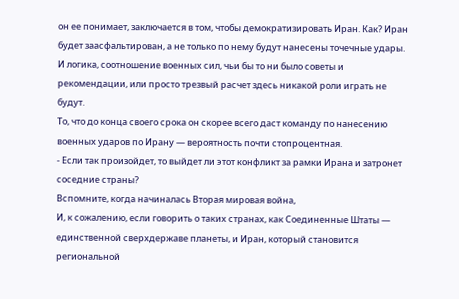он ее понимает, заключается в том, чтобы демократизировать Иран. Как? Иран будет заасфальтирован, а не только по нему будут нанесены точечные удары. И логика, соотношение военных сил, чьи бы то ни было советы и рекомендации, или просто трезвый расчет здесь никакой роли играть не будут.
То, что до конца своего срока он скорее всего даст команду по нанесению военных ударов по Ирану — вероятность почти стопроцентная.
- Если так произойдет, то выйдет ли этот конфликт за рамки Ирана и затронет соседние страны?
Вспомните, когда начиналась Вторая мировая война,
И, к сожалению, если говорить о таких странах, как Соединенные Штаты — единственной сверхдержаве планеты, и Иран, который становится региональной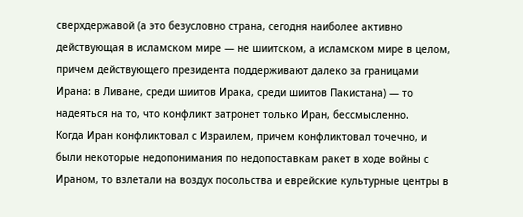сверхдержавой (а это безусловно страна, сегодня наиболее активно действующая в исламском мире — не шиитском, а исламском мире в целом, причем действующего президента поддерживают далеко за границами Ирана: в Ливане, среди шиитов Ирака, среди шиитов Пакистана) — то надеяться на то, что конфликт затронет только Иран, бессмысленно.
Когда Иран конфликтовал с Израилем, причем конфликтовал точечно, и были некоторые недопонимания по недопоставкам ракет в ходе войны с Ираном, то взлетали на воздух посольства и еврейские культурные центры в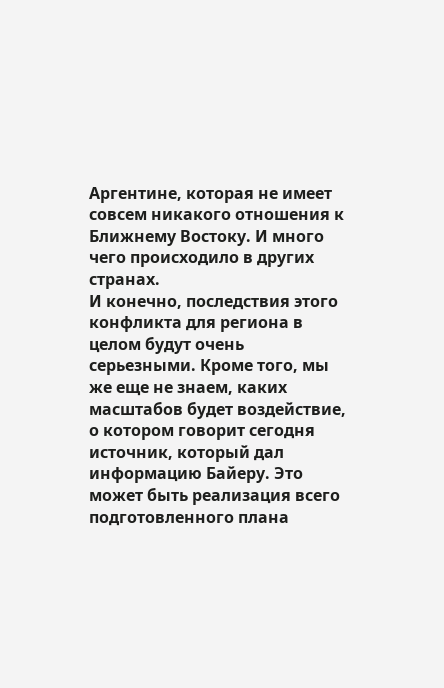Аргентине, которая не имеет совсем никакого отношения к Ближнему Востоку. И много чего происходило в других странах.
И конечно, последствия этого конфликта для региона в целом будут очень серьезными. Кроме того, мы же еще не знаем, каких масштабов будет воздействие, о котором говорит сегодня источник, который дал информацию Байеру. Это может быть реализация всего подготовленного плана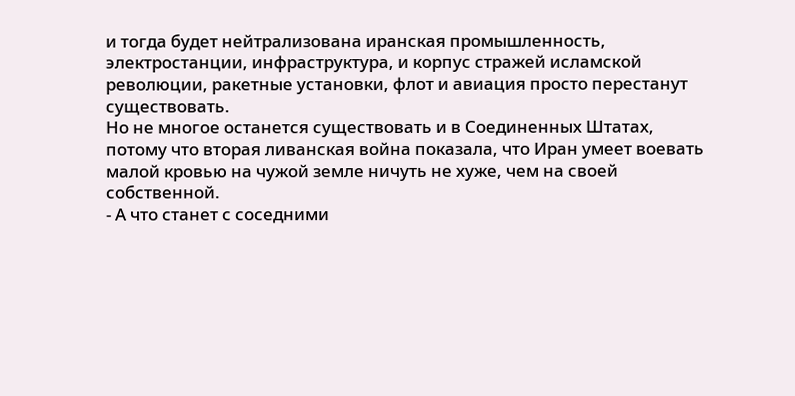и тогда будет нейтрализована иранская промышленность, электростанции, инфраструктура, и корпус стражей исламской революции, ракетные установки, флот и авиация просто перестанут существовать.
Но не многое останется существовать и в Соединенных Штатах, потому что вторая ливанская война показала, что Иран умеет воевать малой кровью на чужой земле ничуть не хуже, чем на своей собственной.
- А что станет с соседними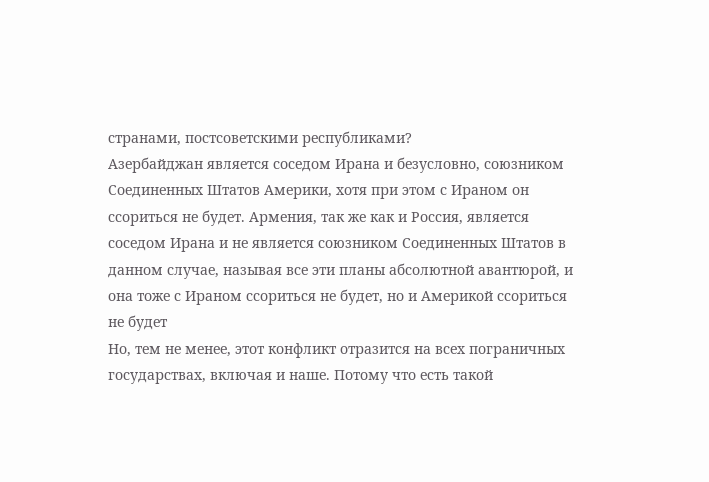странами, постсоветскими республиками?
Азербайджан является соседом Ирана и безусловно, союзником Соединенных Штатов Америки, хотя при этом с Ираном он ссориться не будет. Армения, так же как и Россия, является соседом Ирана и не является союзником Соединенных Штатов в данном случае, называя все эти планы абсолютной авантюрой, и она тоже с Ираном ссориться не будет, но и Америкой ссориться не будет
Но, тем не менее, этот конфликт отразится на всех пограничных государствах, включая и наше. Потому что есть такой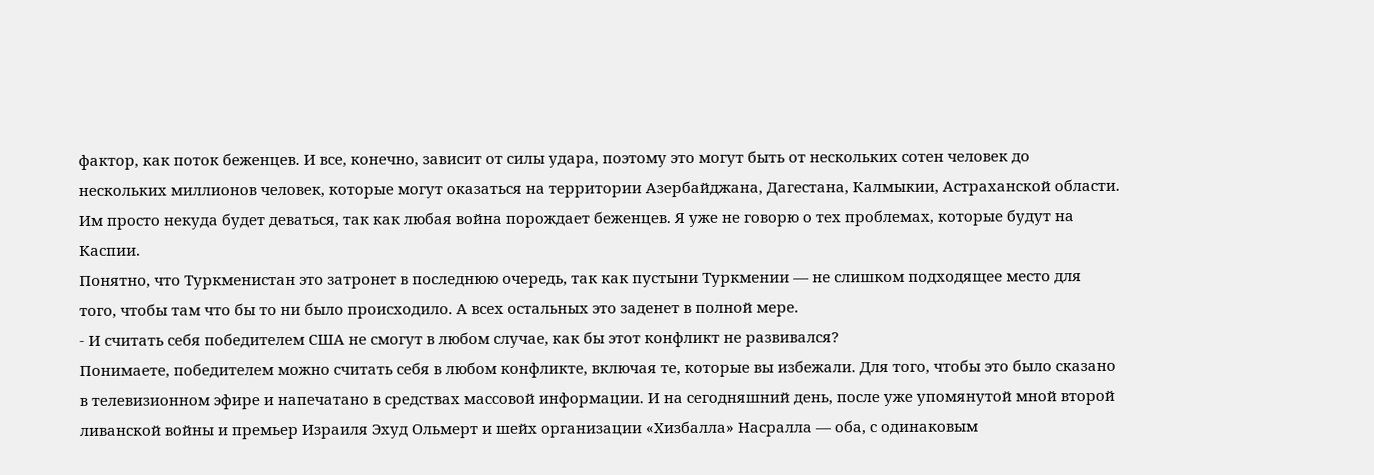фактор, как поток беженцев. И все, конечно, зависит от силы удара, поэтому это могут быть от нескольких сотен человек до нескольких миллионов человек, которые могут оказаться на территории Азербайджана, Дагестана, Калмыкии, Астраханской области. Им просто некуда будет деваться, так как любая война порождает беженцев. Я уже не говорю о тех проблемах, которые будут на Каспии.
Понятно, что Туркменистан это затронет в последнюю очередь, так как пустыни Туркмении — не слишком подходящее место для того, чтобы там что бы то ни было происходило. А всех остальных это заденет в полной мере.
- И считать себя победителем США не смогут в любом случае, как бы этот конфликт не развивался?
Понимаете, победителем можно считать себя в любом конфликте, включая те, которые вы избежали. Для того, чтобы это было сказано в телевизионном эфире и напечатано в средствах массовой информации. И на сегодняшний день, после уже упомянутой мной второй ливанской войны и премьер Израиля Эхуд Ольмерт и шейх организации «Хизбалла» Насралла — оба, с одинаковым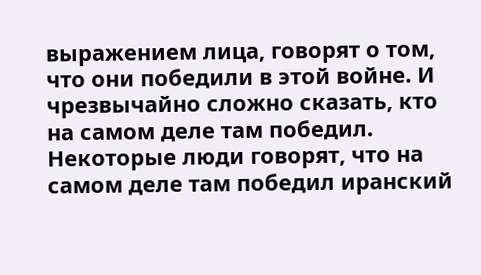выражением лица, говорят о том, что они победили в этой войне. И чрезвычайно сложно сказать, кто на самом деле там победил. Некоторые люди говорят, что на самом деле там победил иранский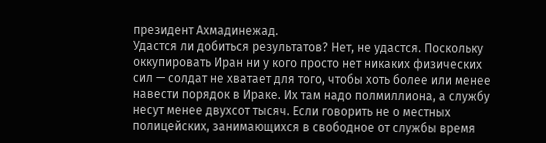президент Ахмадинежад.
Удастся ли добиться результатов? Нет, не удастся. Поскольку оккупировать Иран ни у кого просто нет никаких физических сил — солдат не хватает для того, чтобы хоть более или менее навести порядок в Ираке. Их там надо полмиллиона, а службу несут менее двухсот тысяч. Если говорить не о местных полицейских, занимающихся в свободное от службы время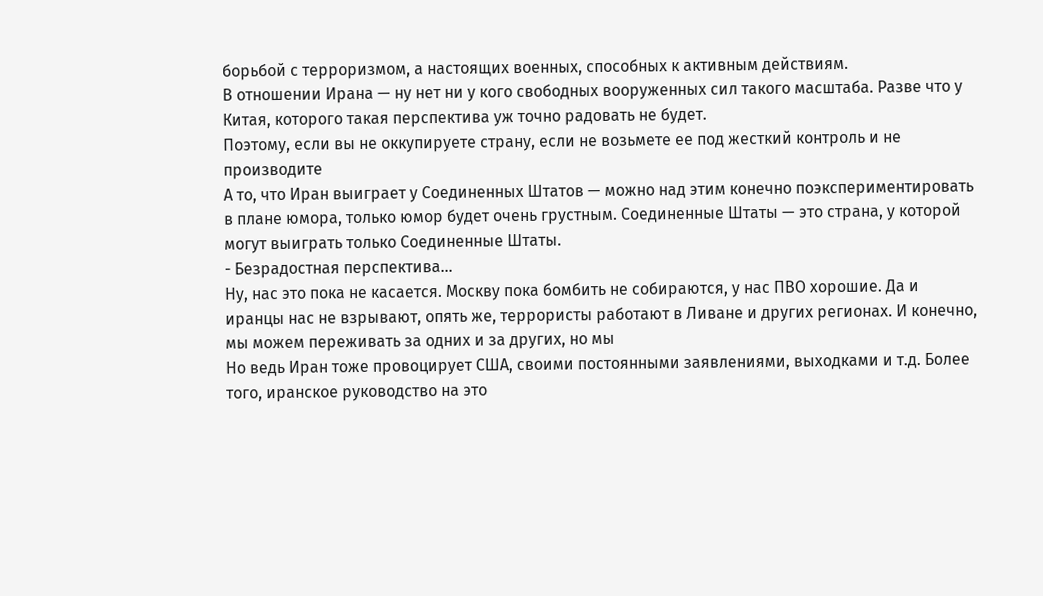борьбой с терроризмом, а настоящих военных, способных к активным действиям.
В отношении Ирана — ну нет ни у кого свободных вооруженных сил такого масштаба. Разве что у Китая, которого такая перспектива уж точно радовать не будет.
Поэтому, если вы не оккупируете страну, если не возьмете ее под жесткий контроль и не производите
А то, что Иран выиграет у Соединенных Штатов — можно над этим конечно поэкспериментировать в плане юмора, только юмор будет очень грустным. Соединенные Штаты — это страна, у которой могут выиграть только Соединенные Штаты.
- Безрадостная перспектива…
Ну, нас это пока не касается. Москву пока бомбить не собираются, у нас ПВО хорошие. Да и иранцы нас не взрывают, опять же, террористы работают в Ливане и других регионах. И конечно, мы можем переживать за одних и за других, но мы
Но ведь Иран тоже провоцирует США, своими постоянными заявлениями, выходками и т.д. Более того, иранское руководство на это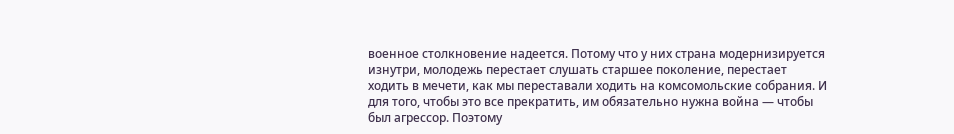военное столкновение надеется. Потому что у них страна модернизируется изнутри, молодежь перестает слушать старшее поколение, перестает ходить в мечети, как мы переставали ходить на комсомольские собрания. И для того, чтобы это все прекратить, им обязательно нужна война — чтобы был агрессор. Поэтому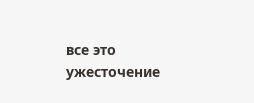все это ужесточение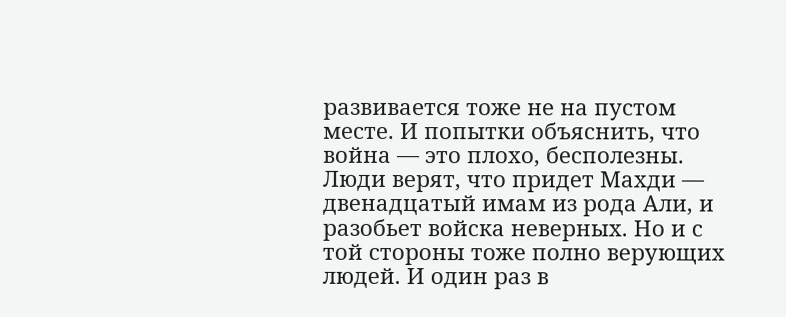развивается тоже не на пустом месте. И попытки объяснить, что война — это плохо, бесполезны. Люди верят, что придет Махди — двенадцатый имам из рода Али, и разобьет войска неверных. Но и с той стороны тоже полно верующих людей. И один раз в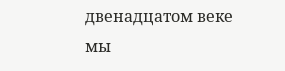двенадцатом веке мы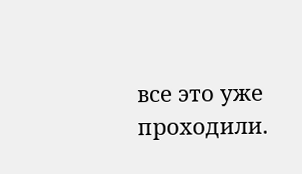все это уже проходили.